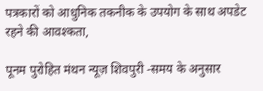पत्रकारों को आधुनिक तकनीक के उपयोग के साथ अपडेट रहने की आवश्कता,

पूनम पुरोहित मंथन न्यूज़ शिवपुरी -समय के अनुसार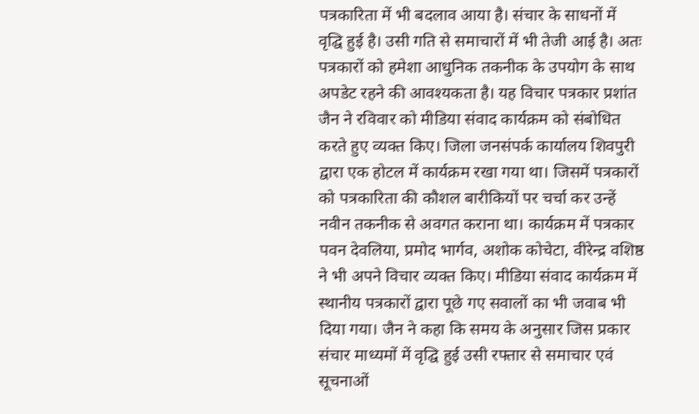पत्रकारिता में भी बदलाव आया है। संचार के साधनों में वृद्घि हुई है। उसी गति से समाचारों में भी तेजी आई है। अतः पत्रकारों को हमेशा आधुनिक तकनीक के उपयोग के साथ अपडेट रहने की आवश्यकता है। यह विचार पत्रकार प्रशांत जैन ने रविवार को मीडिया संवाद कार्यक्रम को संबोधित करते हुए व्यक्त किए। जिला जनसंपर्क कार्यालय शिवपुरी द्वारा एक होटल में कार्यक्रम रखा गया था। जिसमें पत्रकारों को पत्रकारिता की कौशल बारीकियों पर चर्चा कर उन्हें नवीन तकनीक से अवगत कराना था। कार्यक्रम में पत्रकार पवन देवलिया, प्रमोद भार्गव, अशोक कोचेटा, वीरेन्द्र वशिष्ठ ने भी अपने विचार व्यक्त किए। मीडिया संवाद कार्यक्रम में स्थानीय पत्रकारों द्वारा पूछे गए सवालों का भी जवाब भी दिया गया। जैन ने कहा कि समय के अनुसार जिस प्रकार संचार माध्यमों में वृद्घि हुई उसी रफ्तार से समाचार एवं सूचनाओं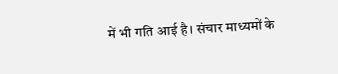में भी गति आई है। संचार माध्यमों के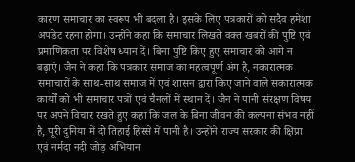कारण समाचार का स्वरूप भी बदला है। इसके लिए पत्रकारों को सदैव हमेशा अपडेट रहना होगा। उन्होंने कहा कि समाचार लिखते वक्त खबरों की पुष्टि एवं प्रमाणिकता पर विशेष ध्यान दें। बिना पुष्टि किए हुए समाचार को आगे न बढ़ाएं। जैन ने कहा कि पत्रकार समाज का महत्वपूर्ण अंग है, नकारात्मक समाचारों के साथ-साथ समाज में एवं शासन द्वारा किए जाने वाले सकारात्मक कार्यों को भी समाचार पत्रों एवं चैनलों में स्थान दें। जैन ने पानी संरक्षण विषय पर अपने विचार रखते हुए कहा कि जल के बिना जीवन की कल्पना संभव नहीं है, पूरी दुनिया में दो तिहाई हिस्से में पानी है। उन्होंने राज्य सरकार की क्षिप्रा एवं नर्मदा नदी जोड़ अभियान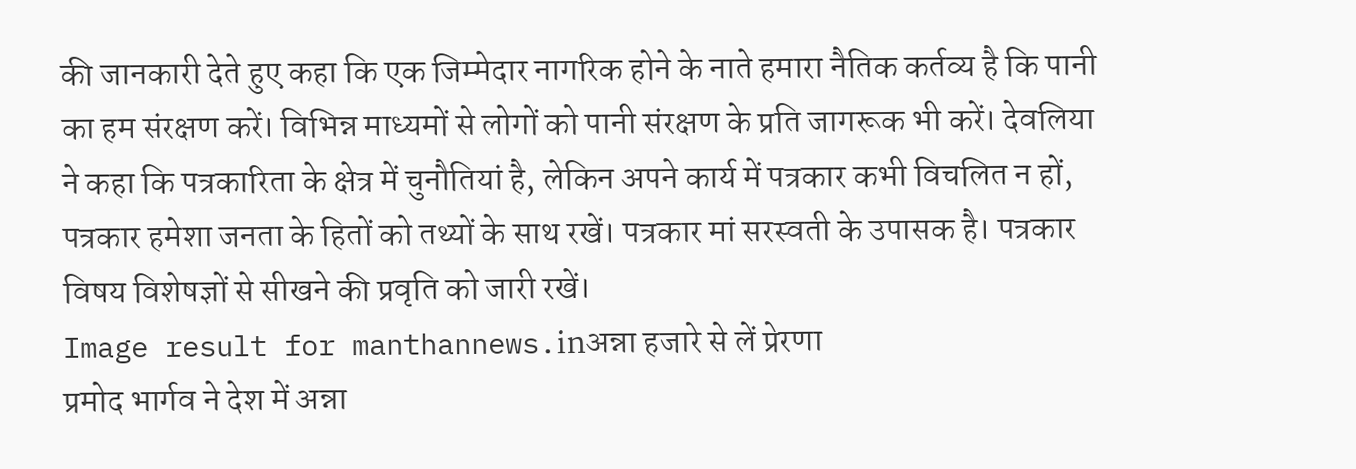की जानकारी देते हुए कहा कि एक जिम्मेदार नागरिक होने के नाते हमारा नैतिक कर्तव्य है कि पानी का हम संरक्षण करें। विभिन्न माध्यमों से लोगों को पानी संरक्षण के प्रति जागरूक भी करें। देवलिया ने कहा कि पत्रकारिता के क्षेत्र में चुनौतियां है, लेकिन अपने कार्य में पत्रकार कभी विचलित न हों, पत्रकार हमेशा जनता के हितों को तथ्यों के साथ रखें। पत्रकार मां सरस्वती के उपासक है। पत्रकार विषय विशेषज्ञों से सीखने की प्रवृति को जारी रखें।
Image result for manthannews.inअन्ना हजारे से लें प्रेरणा
प्रमोद भार्गव ने देश में अन्ना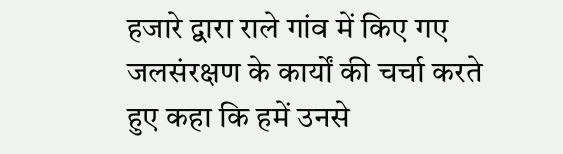हजारे द्वारा राले गांव में किए गए जलसंरक्षण के कार्यों की चर्चा करते हुए कहा कि हमें उनसे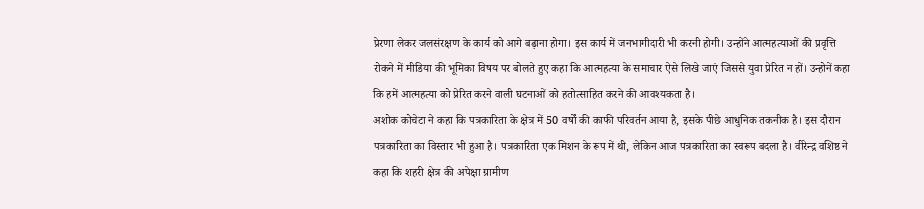प्रेरणा लेकर जलसंरक्षण के कार्य को आगे बढ़ाना होगा। इस कार्य में जनभागीदारी भी करनी होगी। उन्होंने आत्महत्याओं की प्रवृत्ति रोकने में मीडिया की भूमिका विषय पर बोलते हुए कहा कि आत्महत्या के समाचार ऐसे लिखे जाएं जिससे युवा प्रेरित न हों। उन्होनें कहा कि हमें आत्महत्या को प्रेरित करने वाली घटनाओं को हतोत्साहित करने की आवश्यकता है।
अशोक कोचेटा ने कहा कि पत्रकारिता के क्षेत्र में 50 वर्षों की काफी परिवर्तन आया है, इसके पीछे आधुनिक तकनीक है। इस दौरान पत्रकारिता का विस्तार भी हुआ है। पत्रकारिता एक मिशन के रूप में थी, लेकिन आज पत्रकारिता का स्वरूप बदला है। वीरेन्द्र वशिष्ठ ने कहा कि शहरी क्षेत्र की अपेक्षा ग्रामीण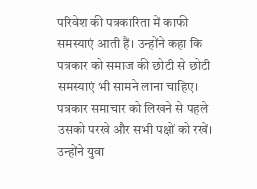परिवेश की पत्रकारिता में काफी समस्याएं आती हैं। उन्होंने कहा कि पत्रकार को समाज की छोटी से छोटी समस्याएं भी सामने लाना चाहिए। पत्रकार समाचार को लिखने से पहले उसको परखे और सभी पक्षों को रखें। उन्होंने युवा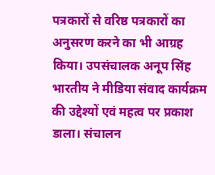पत्रकारों से वरिष्ठ पत्रकारों का अनुसरण करने का भी आग्रह किया। उपसंचालक अनूप सिंह भारतीय ने मीडिया संवाद कार्यक्रम की उद्देश्यों एवं महत्व पर प्रकाश डाला। संचालन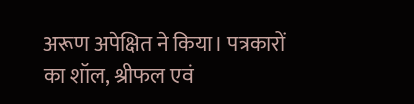अरूण अपेक्षित ने किया। पत्रकारों का शॉल, श्रीफल एवं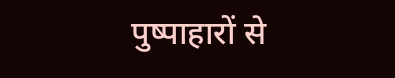पुष्पाहारों से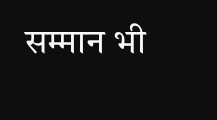सम्मान भी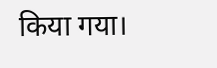किया गया।